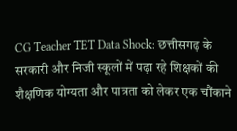CG Teacher TET Data Shock: छत्तीसगढ़ के सरकारी और निजी स्कूलों में पढ़ा रहे शिक्षकों की शैक्षणिक योग्यता और पात्रता को लेकर एक चौंकाने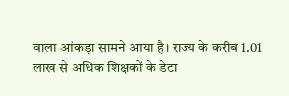वाला आंकड़ा सामने आया है। राज्य के करीब 1.01 लाख से अधिक शिक्षकों के डेटा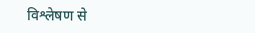विश्लेषण से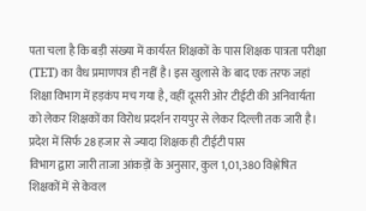पता चला है कि बड़ी संख्या में कार्यरत शिक्षकों के पास शिक्षक पात्रता परीक्षा (TET) का वैध प्रमाणपत्र ही नहीं है। इस खुलासे के बाद एक तरफ जहां शिक्षा विभाग में हड़कंप मच गया है, वहीं दूसरी ओर टीईटी की अनिवार्यता को लेकर शिक्षकों का विरोध प्रदर्शन रायपुर से लेकर दिल्ली तक जारी है।
प्रदेश में सिर्फ 28 हजार से ज्यादा शिक्षक ही टीईटी पास
विभाग द्वारा जारी ताजा आंकड़ों के अनुसार, कुल 1,01,380 विश्लेषित शिक्षकों में से केवल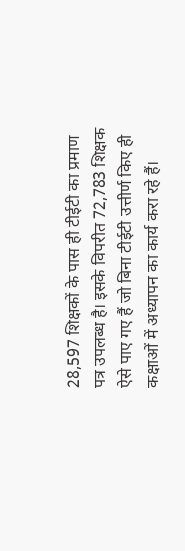28,597 शिक्षकों के पास ही टीईटी का प्रमाण पत्र उपलब्ध है। इसके विपरीत 72,783 शिक्षक ऐसे पाए गए हैं जो बिना टीईटी उत्तीर्ण किए ही कक्षाओं में अध्यापन का कार्य करा रहे हैं।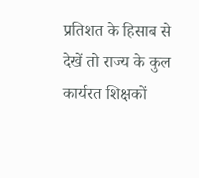प्रतिशत के हिसाब से देखें तो राज्य के कुल कार्यरत शिक्षकों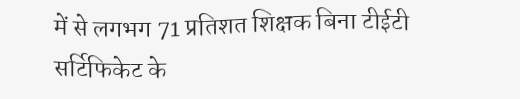में से लगभग 71 प्रतिशत शिक्षक बिना टीईटी सर्टिफिकेट के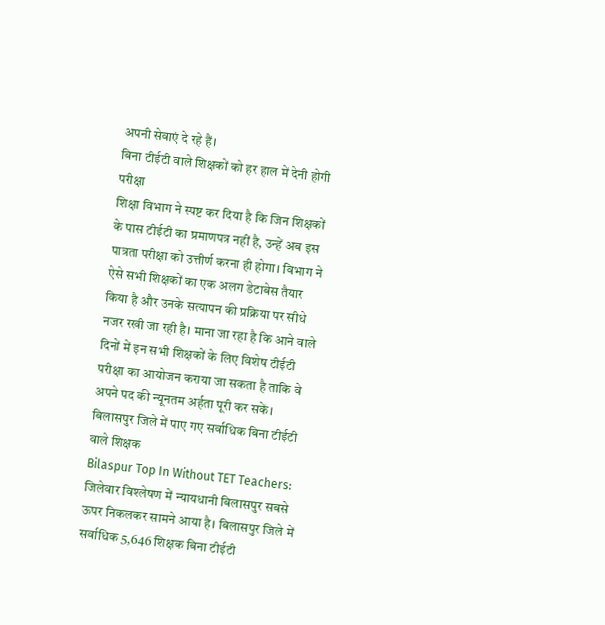अपनी सेवाएं दे रहे हैं।
बिना टीईटी वाले शिक्षकों को हर हाल में देनी होगी परीक्षा
शिक्षा विभाग ने स्पष्ट कर दिया है कि जिन शिक्षकों के पास टीईटी का प्रमाणपत्र नहीं है, उन्हें अब इस पात्रता परीक्षा को उत्तीर्ण करना ही होगा। विभाग ने ऐसे सभी शिक्षकों का एक अलग डेटाबेस तैयार किया है और उनके सत्यापन की प्रक्रिया पर सीधे नजर रखी जा रही है। माना जा रहा है कि आने वाले दिनों में इन सभी शिक्षकों के लिए विशेष टीईटी परीक्षा का आयोजन कराया जा सकता है ताकि वे अपने पद की न्यूनतम अर्हता पूरी कर सकें।
बिलासपुर जिले में पाए गए सर्वाधिक बिना टीईटी वाले शिक्षक
Bilaspur Top In Without TET Teachers: जिलेवार विश्लेषण में न्यायधानी बिलासपुर सबसे ऊपर निकलकर सामने आया है। बिलासपुर जिले में सर्वाधिक 5,646 शिक्षक बिना टीईटी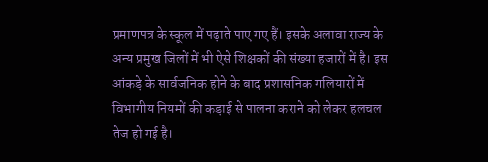प्रमाणपत्र के स्कूल में पढ़ाते पाए गए हैं। इसके अलावा राज्य के अन्य प्रमुख जिलों में भी ऐसे शिक्षकों की संख्या हजारों में है। इस आंकड़े के सार्वजनिक होने के बाद प्रशासनिक गलियारों में विभागीय नियमों की कड़ाई से पालना कराने को लेकर हलचल तेज हो गई है।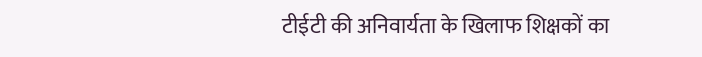टीईटी की अनिवार्यता के खिलाफ शिक्षकों का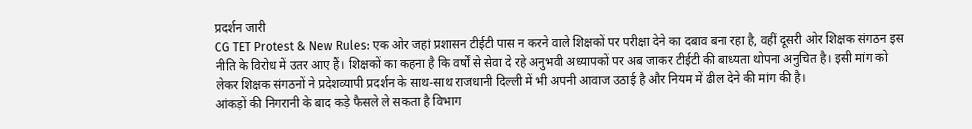प्रदर्शन जारी
CG TET Protest & New Rules: एक ओर जहां प्रशासन टीईटी पास न करने वाले शिक्षकों पर परीक्षा देने का दबाव बना रहा है, वहीं दूसरी ओर शिक्षक संगठन इस नीति के विरोध में उतर आए हैं। शिक्षकों का कहना है कि वर्षों से सेवा दे रहे अनुभवी अध्यापकों पर अब जाकर टीईटी की बाध्यता थोपना अनुचित है। इसी मांग को लेकर शिक्षक संगठनों ने प्रदेशव्यापी प्रदर्शन के साथ-साथ राजधानी दिल्ली में भी अपनी आवाज उठाई है और नियम में ढील देने की मांग की है।
आंकड़ों की निगरानी के बाद कड़े फैसले ले सकता है विभाग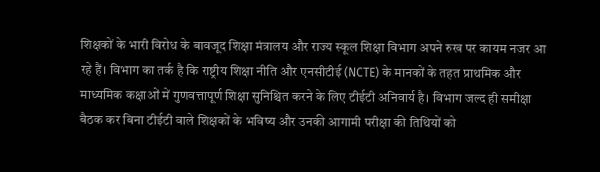शिक्षकों के भारी विरोध के बावजूद शिक्षा मंत्रालय और राज्य स्कूल शिक्षा विभाग अपने रुख पर कायम नजर आ रहे हैं। विभाग का तर्क है कि राष्ट्रीय शिक्षा नीति और एनसीटीई (NCTE) के मानकों के तहत प्राथमिक और माध्यमिक कक्षाओं में गुणवत्तापूर्ण शिक्षा सुनिश्चित करने के लिए टीईटी अनिवार्य है। विभाग जल्द ही समीक्षा बैठक कर बिना टीईटी वाले शिक्षकों के भविष्य और उनकी आगामी परीक्षा की तिथियों को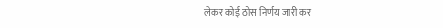लेकर कोई ठोस निर्णय जारी कर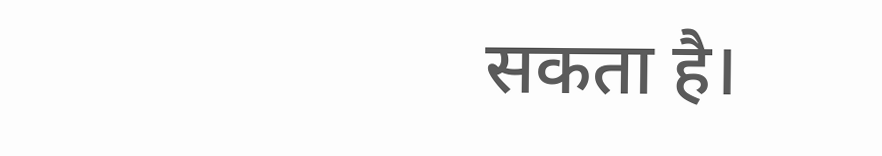सकता है।